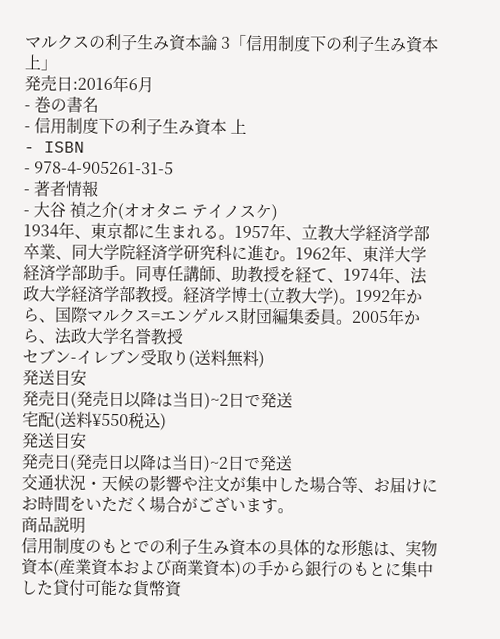マルクスの利子生み資本論 3「信用制度下の利子生み資本 上」
発売日:2016年6月
- 巻の書名
- 信用制度下の利子生み資本 上
- ISBN
- 978-4-905261-31-5
- 著者情報
- 大谷 禎之介(オオタニ テイノスケ)
1934年、東京都に生まれる。1957年、立教大学経済学部卒業、同大学院経済学研究科に進む。1962年、東洋大学経済学部助手。同専任講師、助教授を経て、1974年、法政大学経済学部教授。経済学博士(立教大学)。1992年から、国際マルクス=エンゲルス財団編集委員。2005年から、法政大学名誉教授
セブン-イレブン受取り(送料無料)
発送目安
発売日(発売日以降は当日)~2日で発送
宅配(送料¥550税込)
発送目安
発売日(発売日以降は当日)~2日で発送
交通状況・天候の影響や注文が集中した場合等、お届けにお時間をいただく場合がございます。
商品説明
信用制度のもとでの利子生み資本の具体的な形態は、実物資本(産業資本および商業資本)の手から銀行のもとに集中した貸付可能な貨幣資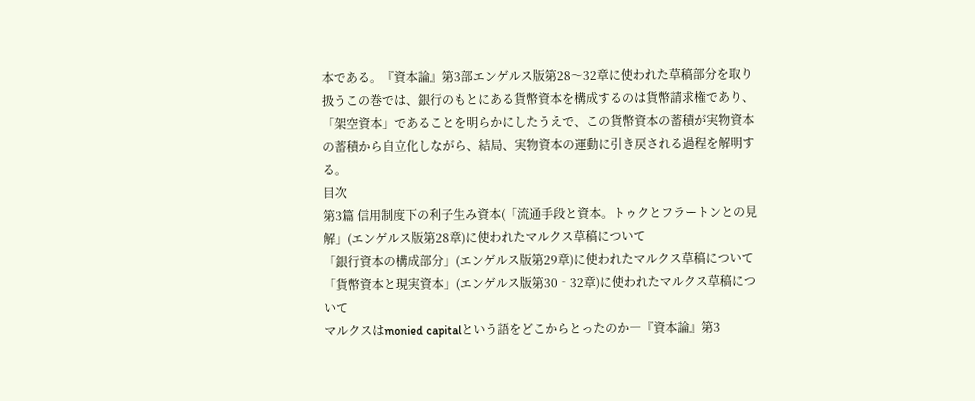本である。『資本論』第3部エンゲルス版第28〜32章に使われた草稿部分を取り扱うこの巻では、銀行のもとにある貨幣資本を構成するのは貨幣請求権であり、「架空資本」であることを明らかにしたうえで、この貨幣資本の蓄積が実物資本の蓄積から自立化しながら、結局、実物資本の運動に引き戻される過程を解明する。
目次
第3篇 信用制度下の利子生み資本(「流通手段と資本。トゥクとフラートンとの見解」(エンゲルス版第28章)に使われたマルクス草稿について
「銀行資本の構成部分」(エンゲルス版第29章)に使われたマルクス草稿について
「貨幣資本と現実資本」(エンゲルス版第30‐32章)に使われたマルクス草稿について
マルクスはmonied capitalという語をどこからとったのか―『資本論』第3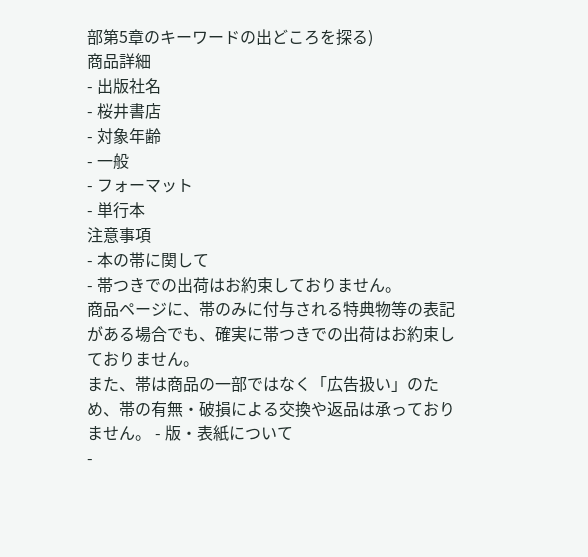部第5章のキーワードの出どころを探る)
商品詳細
- 出版社名
- 桜井書店
- 対象年齢
- 一般
- フォーマット
- 単行本
注意事項
- 本の帯に関して
- 帯つきでの出荷はお約束しておりません。
商品ページに、帯のみに付与される特典物等の表記がある場合でも、確実に帯つきでの出荷はお約束しておりません。
また、帯は商品の一部ではなく「広告扱い」のため、帯の有無・破損による交換や返品は承っておりません。 - 版・表紙について
-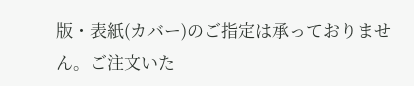版・表紙(カバー)のご指定は承っておりません。ご注文いた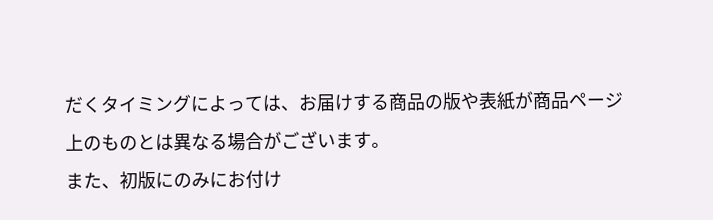だくタイミングによっては、お届けする商品の版や表紙が商品ページ上のものとは異なる場合がございます。
また、初版にのみにお付け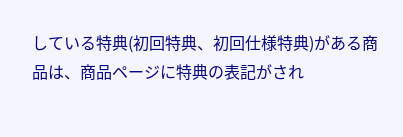している特典(初回特典、初回仕様特典)がある商品は、商品ページに特典の表記がされ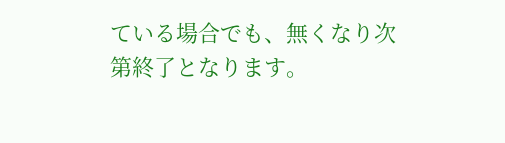ている場合でも、無くなり次第終了となります。